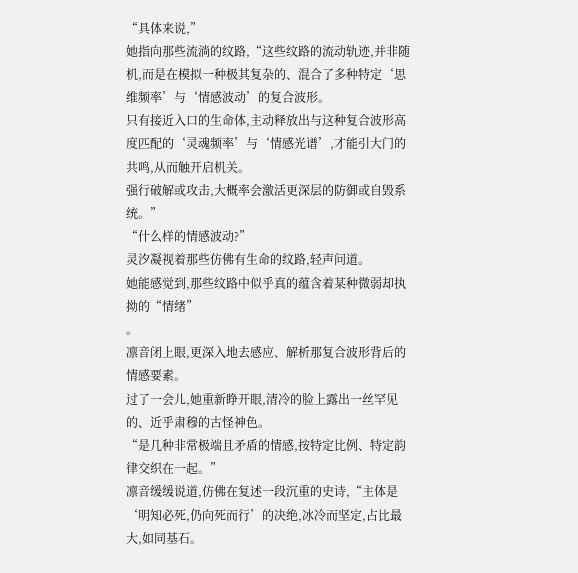“具体来说,”
她指向那些流淌的纹路,“这些纹路的流动轨迹,并非随机,而是在模拟一种极其复杂的、混合了多种特定‘思维频率’与‘情感波动’的复合波形。
只有接近入口的生命体,主动释放出与这种复合波形高度匹配的‘灵魂频率’与‘情感光谱’,才能引大门的共鸣,从而触开启机关。
强行破解或攻击,大概率会激活更深层的防御或自毁系统。”
“什么样的情感波动?”
灵汐凝视着那些仿佛有生命的纹路,轻声问道。
她能感觉到,那些纹路中似乎真的蕴含着某种微弱却执拗的“情绪”
。
凛音闭上眼,更深入地去感应、解析那复合波形背后的情感要素。
过了一会儿,她重新睁开眼,清冷的脸上露出一丝罕见的、近乎肃穆的古怪神色。
“是几种非常极端且矛盾的情感,按特定比例、特定韵律交织在一起。”
凛音缓缓说道,仿佛在复述一段沉重的史诗,“主体是‘明知必死,仍向死而行’的决绝,冰冷而坚定,占比最大,如同基石。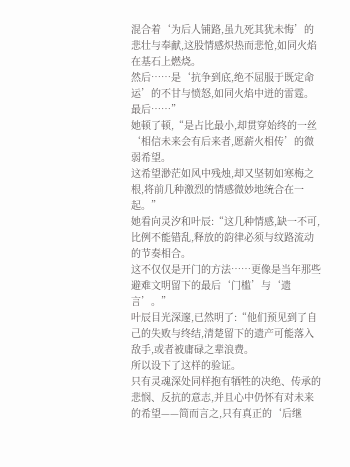混合着‘为后人铺路,虽九死其犹未悔’的悲壮与奉献,这股情感炽热而悲怆,如同火焰在基石上燃烧。
然后……是‘抗争到底,绝不屈服于既定命运’的不甘与愤怒,如同火焰中迸的雷霆。
最后……”
她顿了顿,“是占比最小,却贯穿始终的一丝‘相信未来会有后来者,愿薪火相传’的微弱希望。
这希望渺茫如风中残烛,却又坚韧如寒梅之根,将前几种激烈的情感微妙地统合在一起。”
她看向灵汐和叶辰:“这几种情感,缺一不可,比例不能错乱,释放的韵律必须与纹路流动的节奏相合。
这不仅仅是开门的方法……更像是当年那些避难文明留下的最后‘门槛’与‘遗言’。”
叶辰目光深邃,已然明了:“他们预见到了自己的失败与终结,清楚留下的遗产可能落入敌手,或者被庸碌之辈浪费。
所以设下了这样的验证。
只有灵魂深处同样抱有牺牲的决绝、传承的悲悯、反抗的意志,并且心中仍怀有对未来的希望——简而言之,只有真正的‘后继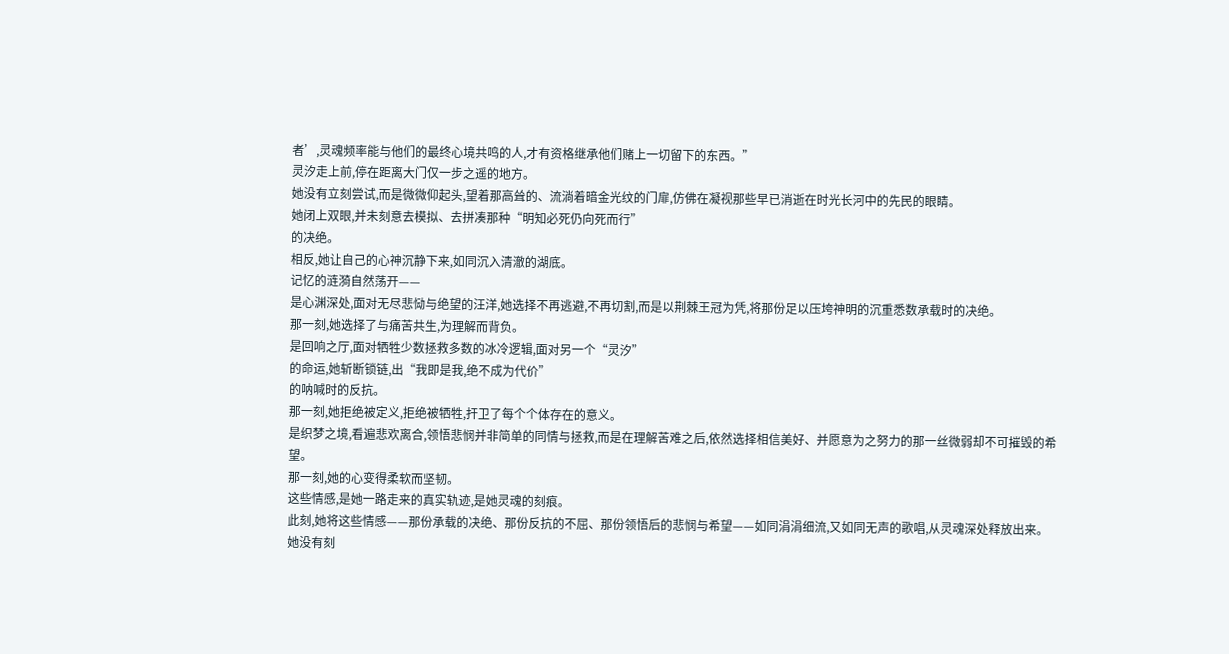者’,灵魂频率能与他们的最终心境共鸣的人,才有资格继承他们赌上一切留下的东西。”
灵汐走上前,停在距离大门仅一步之遥的地方。
她没有立刻尝试,而是微微仰起头,望着那高耸的、流淌着暗金光纹的门扉,仿佛在凝视那些早已消逝在时光长河中的先民的眼睛。
她闭上双眼,并未刻意去模拟、去拼凑那种“明知必死仍向死而行”
的决绝。
相反,她让自己的心神沉静下来,如同沉入清澈的湖底。
记忆的涟漪自然荡开——
是心渊深处,面对无尽悲恸与绝望的汪洋,她选择不再逃避,不再切割,而是以荆棘王冠为凭,将那份足以压垮神明的沉重悉数承载时的决绝。
那一刻,她选择了与痛苦共生,为理解而背负。
是回响之厅,面对牺牲少数拯救多数的冰冷逻辑,面对另一个“灵汐”
的命运,她斩断锁链,出“我即是我,绝不成为代价”
的呐喊时的反抗。
那一刻,她拒绝被定义,拒绝被牺牲,扞卫了每个个体存在的意义。
是织梦之境,看遍悲欢离合,领悟悲悯并非简单的同情与拯救,而是在理解苦难之后,依然选择相信美好、并愿意为之努力的那一丝微弱却不可摧毁的希望。
那一刻,她的心变得柔软而坚韧。
这些情感,是她一路走来的真实轨迹,是她灵魂的刻痕。
此刻,她将这些情感——那份承载的决绝、那份反抗的不屈、那份领悟后的悲悯与希望——如同涓涓细流,又如同无声的歌唱,从灵魂深处释放出来。
她没有刻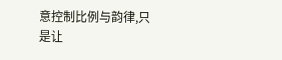意控制比例与韵律,只是让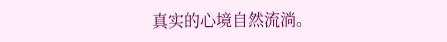真实的心境自然流淌。